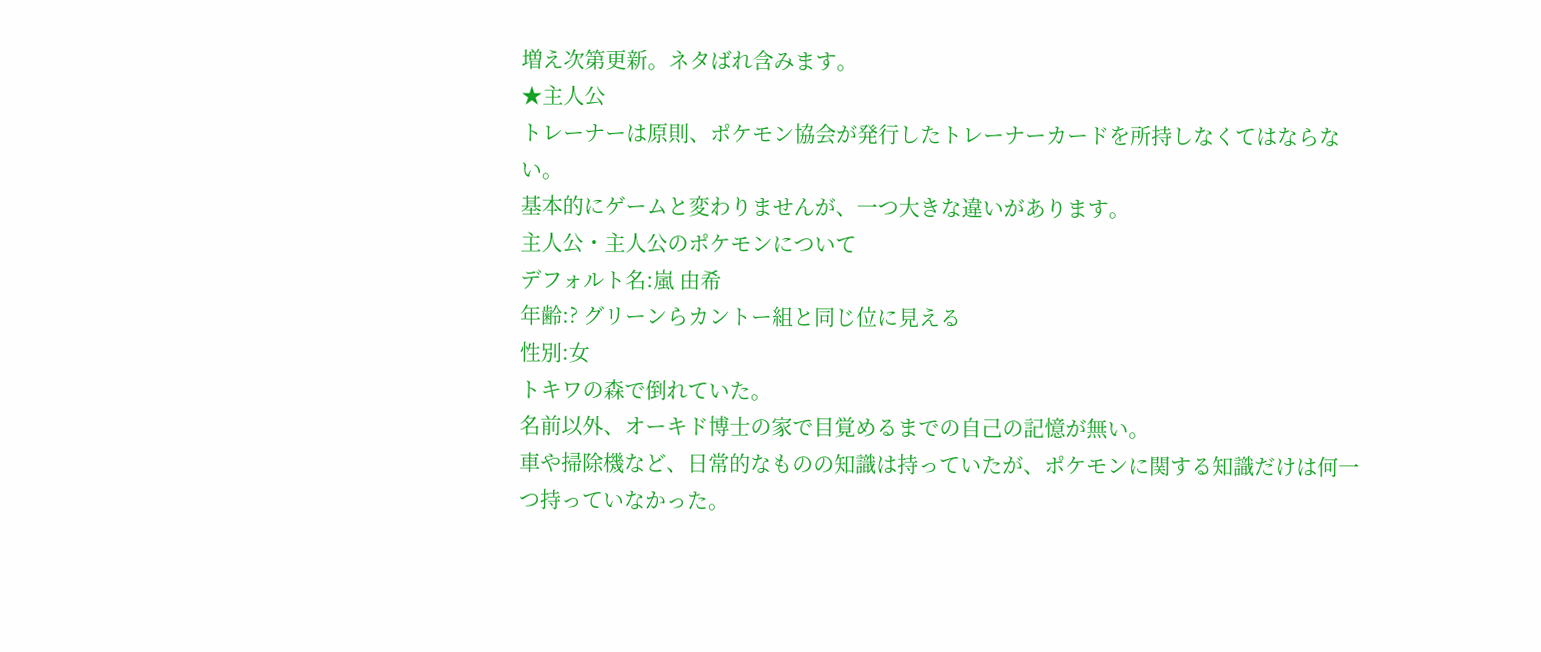増え次第更新。ネタばれ含みます。
★主人公
トレーナーは原則、ポケモン協会が発行したトレーナーカードを所持しなくてはならない。
基本的にゲームと変わりませんが、一つ大きな違いがあります。
主人公・主人公のポケモンについて
デフォルト名:嵐 由希
年齢:? グリーンらカントー組と同じ位に見える
性別:女
トキワの森で倒れていた。
名前以外、オーキド博士の家で目覚めるまでの自己の記憶が無い。
車や掃除機など、日常的なものの知識は持っていたが、ポケモンに関する知識だけは何一つ持っていなかった。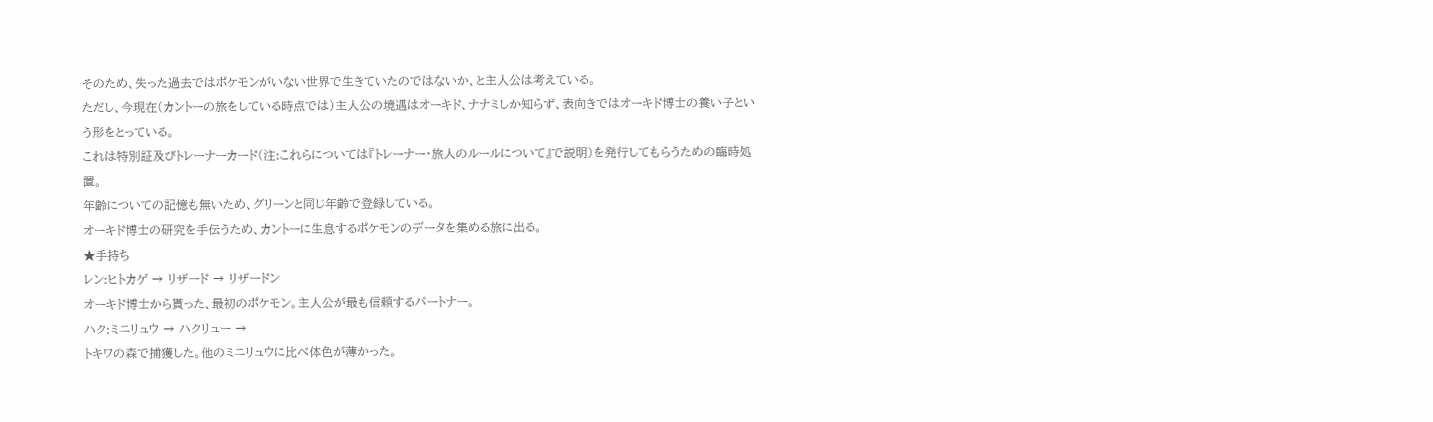そのため、失った過去ではポケモンがいない世界で生きていたのではないか、と主人公は考えている。
ただし、今現在(カントーの旅をしている時点では)主人公の境遇はオーキド、ナナミしか知らず、表向きではオーキド博士の養い子という形をとっている。
これは特別証及びトレーナーカード(注:これらについては『トレーナー・旅人のルールについて』で説明)を発行してもらうための臨時処置。
年齢についての記憶も無いため、グリーンと同じ年齢で登録している。
オーキド博士の研究を手伝うため、カントーに生息するポケモンのデータを集める旅に出る。
★手持ち
レン:ヒトカゲ → リザード → リザードン
オーキド博士から貰った、最初のポケモン。主人公が最も信頼するパートナー。
ハク:ミニリュウ → ハクリュー →
トキワの森で捕獲した。他のミニリュウに比べ体色が薄かった。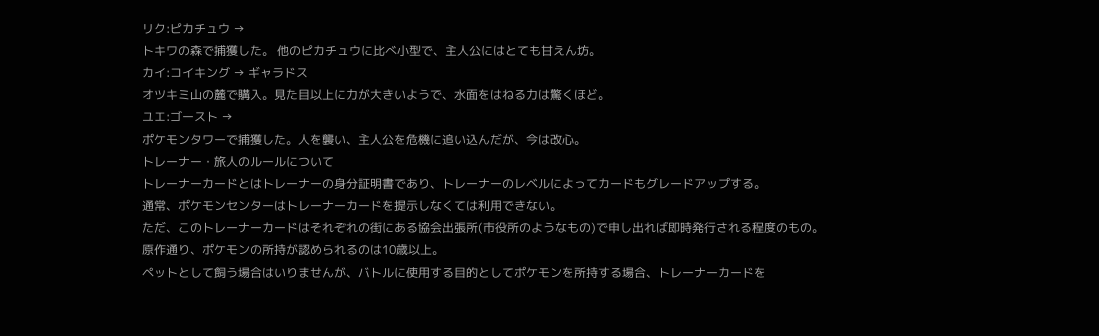リク:ピカチュウ →
トキワの森で捕獲した。 他のピカチュウに比べ小型で、主人公にはとても甘えん坊。
カイ:コイキング → ギャラドス
オツキミ山の麓で購入。見た目以上に力が大きいようで、水面をはねる力は驚くほど。
ユエ:ゴースト →
ポケモンタワーで捕獲した。人を襲い、主人公を危機に追い込んだが、今は改心。
トレーナー・旅人のルールについて
トレーナーカードとはトレーナーの身分証明書であり、トレーナーのレベルによってカードもグレードアップする。
通常、ポケモンセンターはトレーナーカードを提示しなくては利用できない。
ただ、このトレーナーカードはそれぞれの街にある協会出張所(市役所のようなもの)で申し出れば即時発行される程度のもの。
原作通り、ポケモンの所持が認められるのは10歳以上。
ペットとして飼う場合はいりませんが、バトルに使用する目的としてポケモンを所持する場合、トレーナーカードを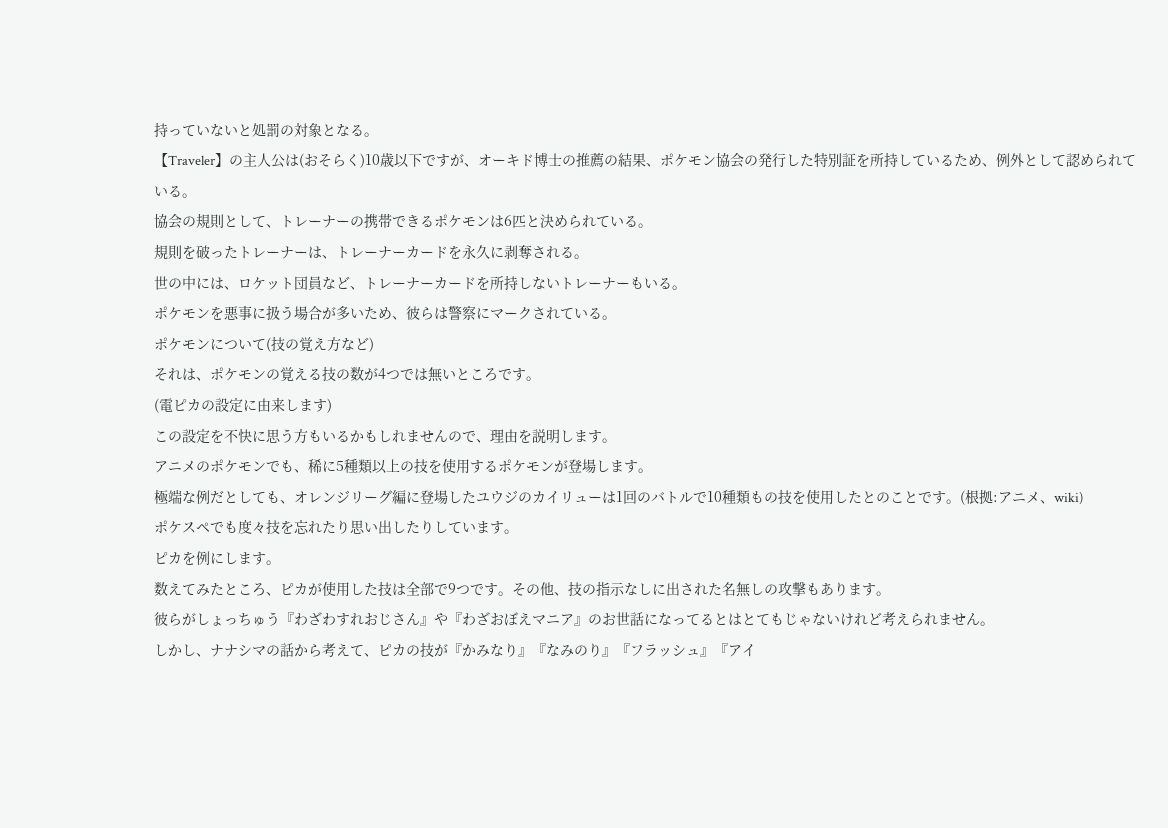持っていないと処罰の対象となる。
【Traveler】の主人公は(おそらく)10歳以下ですが、オーキド博士の推薦の結果、ポケモン協会の発行した特別証を所持しているため、例外として認められている。
協会の規則として、トレーナーの携帯できるポケモンは6匹と決められている。
規則を破ったトレーナーは、トレーナーカードを永久に剥奪される。
世の中には、ロケット団員など、トレーナーカードを所持しないトレーナーもいる。
ポケモンを悪事に扱う場合が多いため、彼らは警察にマークされている。
ポケモンについて(技の覚え方など)
それは、ポケモンの覚える技の数が4つでは無いところです。
(電ピカの設定に由来します)
この設定を不快に思う方もいるかもしれませんので、理由を説明します。
アニメのポケモンでも、稀に5種類以上の技を使用するポケモンが登場します。
極端な例だとしても、オレンジリーグ編に登場したユウジのカイリューは1回のバトルで10種類もの技を使用したとのことです。(根拠:アニメ、wiki)
ポケスペでも度々技を忘れたり思い出したりしています。
ピカを例にします。
数えてみたところ、ピカが使用した技は全部で9つです。その他、技の指示なしに出された名無しの攻撃もあります。
彼らがしょっちゅう『わざわすれおじさん』や『わざおぼえマニア』のお世話になってるとはとてもじゃないけれど考えられません。
しかし、ナナシマの話から考えて、ピカの技が『かみなり』『なみのり』『フラッシュ』『アイ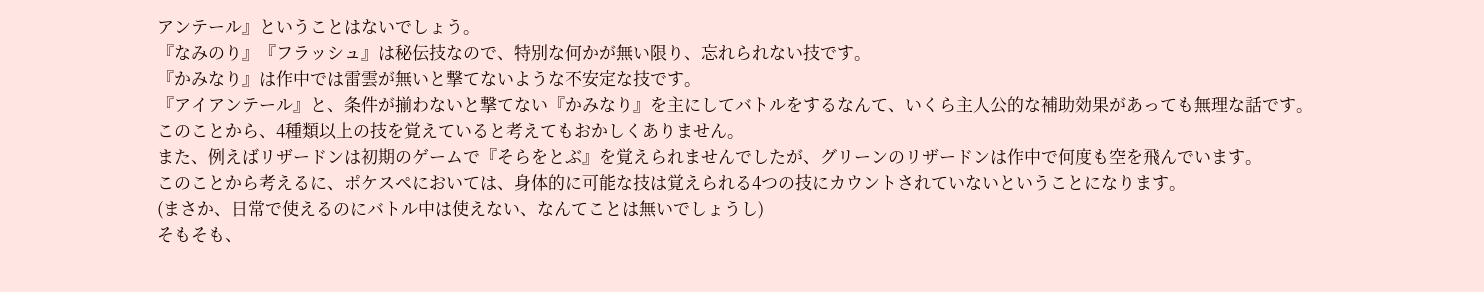アンテール』ということはないでしょう。
『なみのり』『フラッシュ』は秘伝技なので、特別な何かが無い限り、忘れられない技です。
『かみなり』は作中では雷雲が無いと撃てないような不安定な技です。
『アイアンテール』と、条件が揃わないと撃てない『かみなり』を主にしてバトルをするなんて、いくら主人公的な補助効果があっても無理な話です。
このことから、4種類以上の技を覚えていると考えてもおかしくありません。
また、例えばリザードンは初期のゲームで『そらをとぶ』を覚えられませんでしたが、グリーンのリザードンは作中で何度も空を飛んでいます。
このことから考えるに、ポケスペにおいては、身体的に可能な技は覚えられる4つの技にカウントされていないということになります。
(まさか、日常で使えるのにバトル中は使えない、なんてことは無いでしょうし)
そもそも、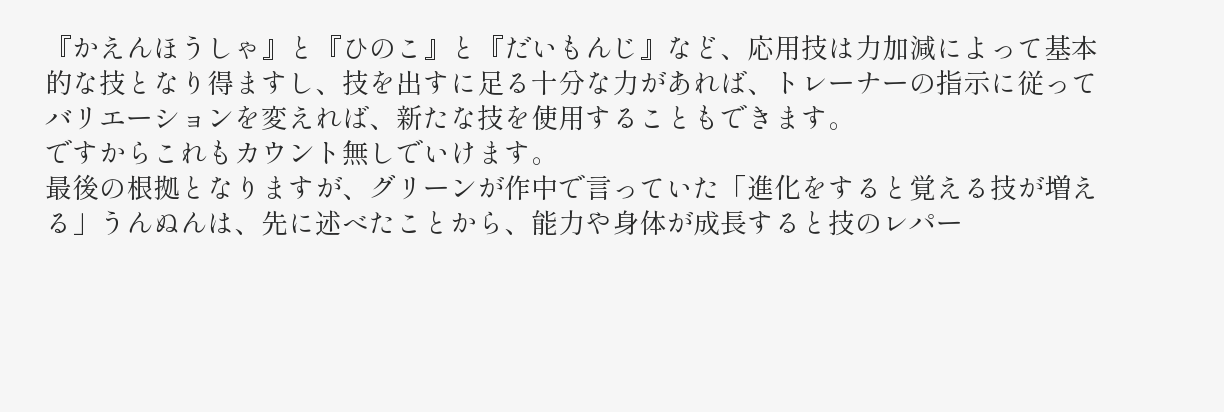『かえんほうしゃ』と『ひのこ』と『だいもんじ』など、応用技は力加減によって基本的な技となり得ますし、技を出すに足る十分な力があれば、トレーナーの指示に従ってバリエーションを変えれば、新たな技を使用することもできます。
ですからこれもカウント無しでいけます。
最後の根拠となりますが、グリーンが作中で言っていた「進化をすると覚える技が増える」うんぬんは、先に述べたことから、能力や身体が成長すると技のレパー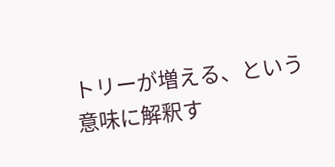トリーが増える、という意味に解釈す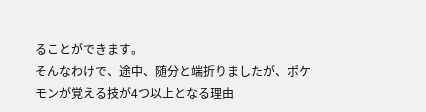ることができます。
そんなわけで、途中、随分と端折りましたが、ポケモンが覚える技が4つ以上となる理由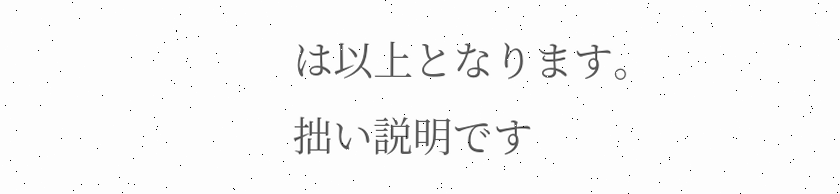は以上となります。
拙い説明です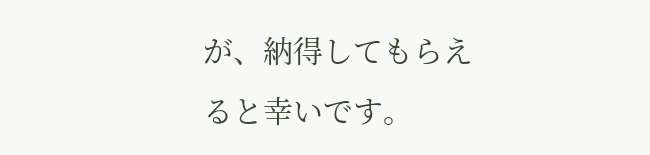が、納得してもらえると幸いです。